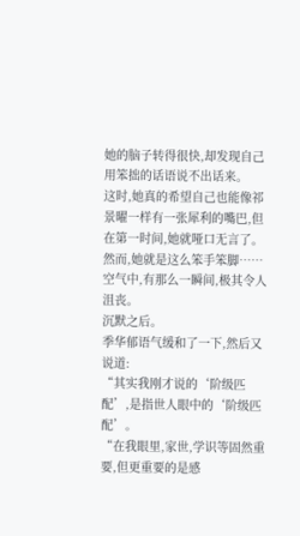她的脑子转得很快,却发现自己用笨拙的话语说不出话来。
这时,她真的希望自己也能像祁景曜一样有一张犀利的嘴巴,但在第一时间,她就哑口无言了。
然而,她就是这么笨手笨脚……
空气中,有那么一瞬间,极其令人沮丧。
沉默之后。
季华郁语气缓和了一下,然后又说道:
“其实我刚才说的‘阶级匹配’,是指世人眼中的‘阶级匹配’。
“在我眼里,家世,学识等固然重要,但更重要的是感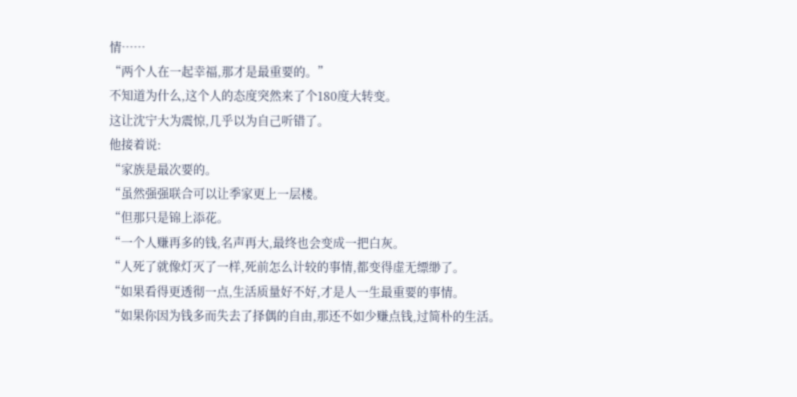情……
“两个人在一起幸福,那才是最重要的。”
不知道为什么,这个人的态度突然来了个180度大转变。
这让沈宁大为震惊,几乎以为自己听错了。
他接着说:
“家族是最次要的。
“虽然强强联合可以让季家更上一层楼。
“但那只是锦上添花。
“一个人赚再多的钱,名声再大,最终也会变成一把白灰。
“人死了就像灯灭了一样,死前怎么计较的事情,都变得虚无缥缈了。
“如果看得更透彻一点,生活质量好不好,才是人一生最重要的事情。
“如果你因为钱多而失去了择偶的自由,那还不如少赚点钱,过简朴的生活。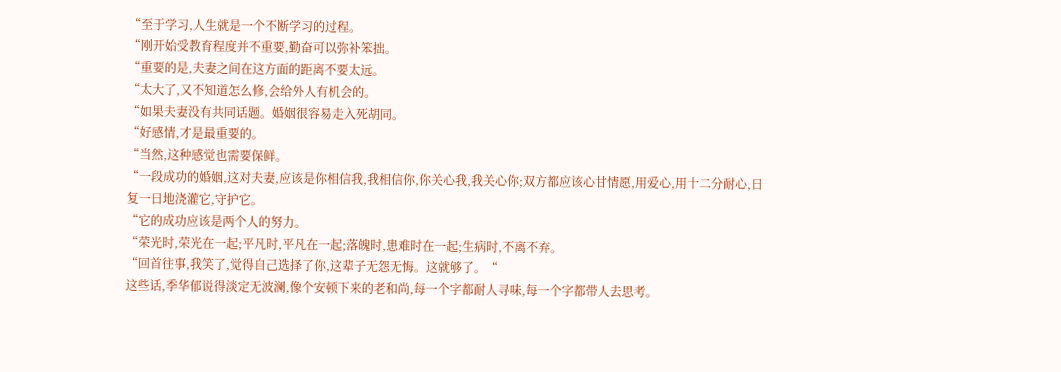“至于学习,人生就是一个不断学习的过程。
“刚开始受教育程度并不重要,勤奋可以弥补笨拙。
“重要的是,夫妻之间在这方面的距离不要太远。
“太大了,又不知道怎么修,会给外人有机会的。
“如果夫妻没有共同话题。婚姻很容易走入死胡同。
“好感情,才是最重要的。
“当然,这种感觉也需要保鲜。
“一段成功的婚姻,这对夫妻,应该是你相信我,我相信你,你关心我,我关心你;双方都应该心甘情愿,用爱心,用十二分耐心,日复一日地浇灌它,守护它。
“它的成功应该是两个人的努力。
“荣光时,荣光在一起;平凡时,平凡在一起;落魄时,患难时在一起;生病时,不离不弃。
“回首往事,我笑了,觉得自己选择了你,这辈子无怨无悔。这就够了。“
这些话,季华郁说得淡定无波澜,像个安顿下来的老和尚,每一个字都耐人寻味,每一个字都带人去思考。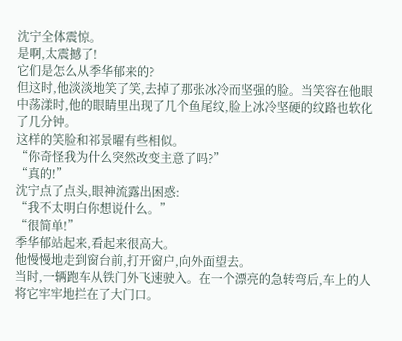沈宁全体震惊。
是啊,太震撼了!
它们是怎么从季华郁来的?
但这时,他淡淡地笑了笑,去掉了那张冰冷而坚强的脸。当笑容在他眼中荡漾时,他的眼睛里出现了几个鱼尾纹,脸上冰冷坚硬的纹路也软化了几分钟。
这样的笑脸和祁景曜有些相似。
“你奇怪我为什么突然改变主意了吗?”
“真的!”
沈宁点了点头,眼神流露出困惑:
“我不太明白你想说什么。”
“很简单!”
季华郁站起来,看起来很高大。
他慢慢地走到窗台前,打开窗户,向外面望去。
当时,一辆跑车从铁门外飞速驶入。在一个漂亮的急转弯后,车上的人将它牢牢地拦在了大门口。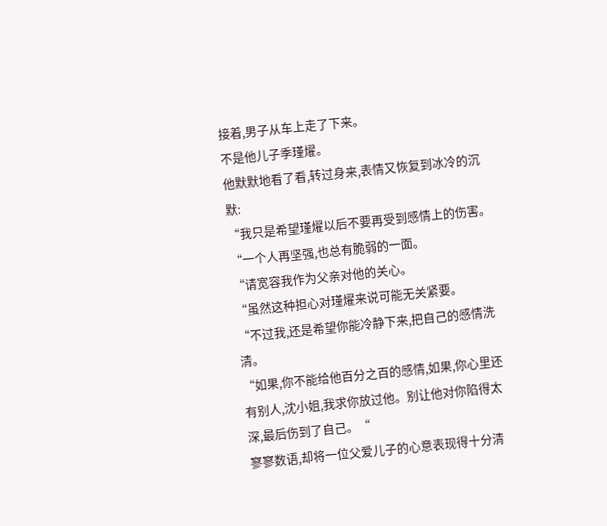接着,男子从车上走了下来。
不是他儿子季瑾燿。
他默默地看了看,转过身来,表情又恢复到冰冷的沉默:
“我只是希望瑾燿以后不要再受到感情上的伤害。
“一个人再坚强,也总有脆弱的一面。
“请宽容我作为父亲对他的关心。
“虽然这种担心对瑾燿来说可能无关紧要。
“不过我,还是希望你能冷静下来,把自己的感情洗清。
“如果,你不能给他百分之百的感情,如果,你心里还有别人,沈小姐,我求你放过他。别让他对你陷得太深,最后伤到了自己。“
寥寥数语,却将一位父爱儿子的心意表现得十分清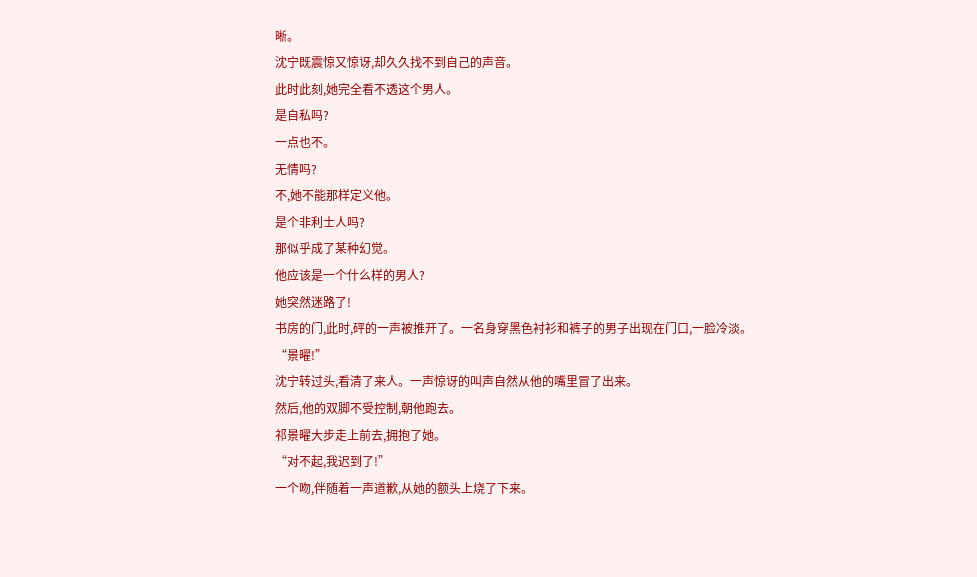晰。
沈宁既震惊又惊讶,却久久找不到自己的声音。
此时此刻,她完全看不透这个男人。
是自私吗?
一点也不。
无情吗?
不,她不能那样定义他。
是个非利士人吗?
那似乎成了某种幻觉。
他应该是一个什么样的男人?
她突然迷路了!
书房的门,此时,砰的一声被推开了。一名身穿黑色衬衫和裤子的男子出现在门口,一脸冷淡。
“景曜!”
沈宁转过头,看清了来人。一声惊讶的叫声自然从他的嘴里冒了出来。
然后,他的双脚不受控制,朝他跑去。
祁景曜大步走上前去,拥抱了她。
“对不起,我迟到了!”
一个吻,伴随着一声道歉,从她的额头上烧了下来。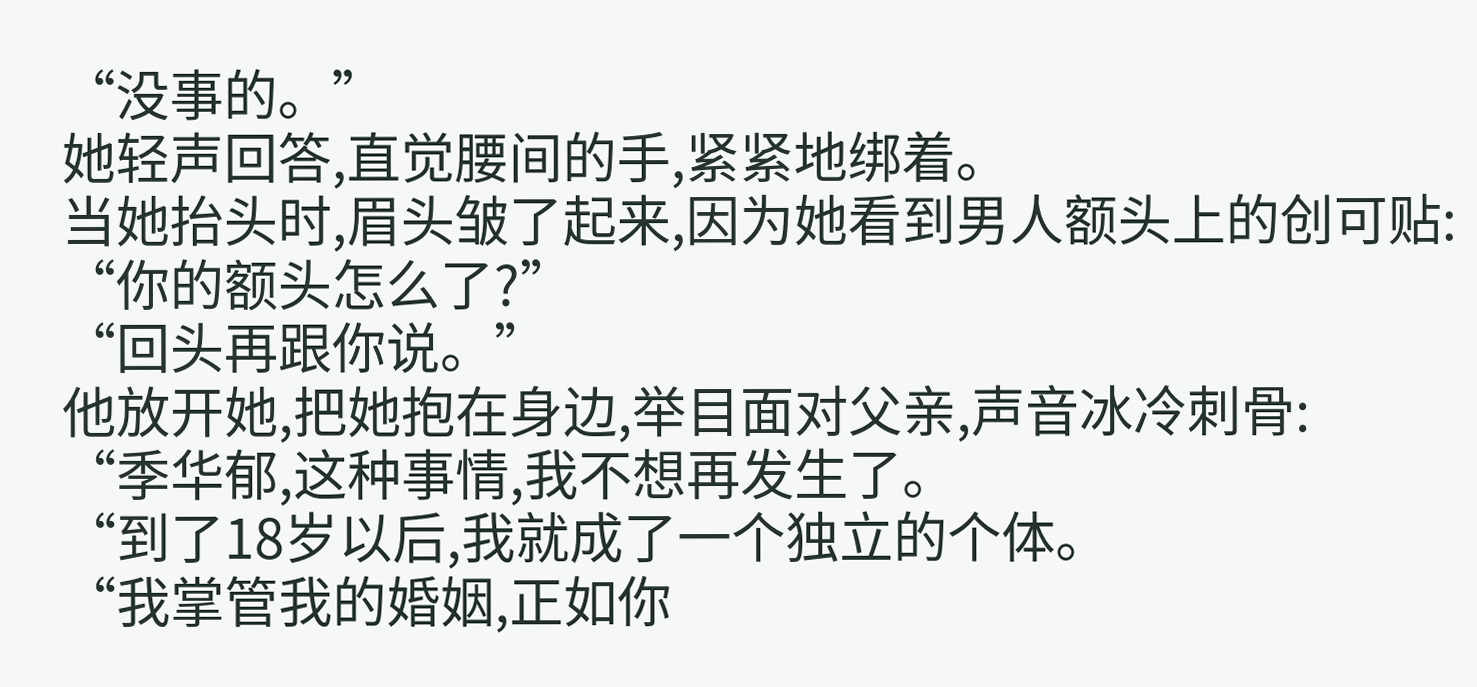“没事的。”
她轻声回答,直觉腰间的手,紧紧地绑着。
当她抬头时,眉头皱了起来,因为她看到男人额头上的创可贴:
“你的额头怎么了?”
“回头再跟你说。”
他放开她,把她抱在身边,举目面对父亲,声音冰冷刺骨:
“季华郁,这种事情,我不想再发生了。
“到了18岁以后,我就成了一个独立的个体。
“我掌管我的婚姻,正如你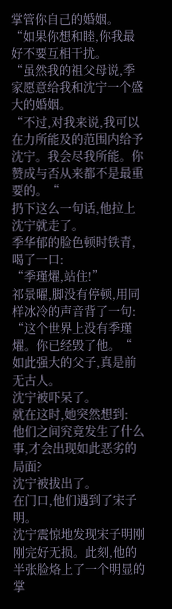掌管你自己的婚姻。
“如果你想和睦,你我最好不要互相干扰。
“虽然我的祖父母说,季家愿意给我和沈宁一个盛大的婚姻。
“不过,对我来说,我可以在力所能及的范围内给予沈宁。我会尽我所能。你赞成与否从来都不是最重要的。“
扔下这么一句话,他拉上沈宁就走了。
季华郁的脸色顿时铁青,喝了一口:
“季瑾燿,站住!”
祁景曜,脚没有停顿,用同样冰冷的声音背了一句:
“这个世界上没有季瑾燿。你已经毁了他。“
如此强大的父子,真是前无古人。
沈宁被吓呆了。
就在这时,她突然想到:
他们之间究竟发生了什么事,才会出现如此恶劣的局面?
沈宁被拔出了。
在门口,他们遇到了宋子明。
沈宁震惊地发现宋子明刚刚完好无损。此刻,他的半张脸烙上了一个明显的掌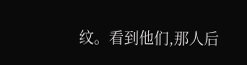纹。看到他们,那人后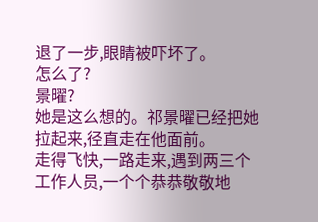退了一步,眼睛被吓坏了。
怎么了?
景曜?
她是这么想的。祁景曜已经把她拉起来,径直走在他面前。
走得飞快,一路走来,遇到两三个工作人员,一个个恭恭敬敬地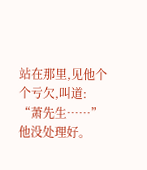站在那里,见他个个亏欠,叫道:
“萧先生……”
他没处理好。